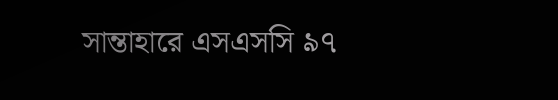সান্তাহারে এসএসসি ৯৭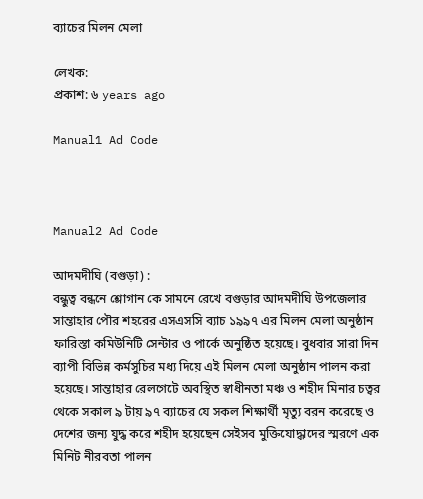ব্যাচের মিলন মেলা

লেখক:
প্রকাশ: ৬ years ago

Manual1 Ad Code



Manual2 Ad Code

আদমদীঘি (বগুড়া) :
বন্ধুত্ব বন্ধনে শ্লোগান কে সামনে রেখে বগুড়ার আদমদীঘি উপজেলার সান্তাহার পৌর শহরের এসএসসি ব্যাচ ১৯৯৭ এর মিলন মেলা অনুষ্ঠান ফারিস্তা কমিউনিটি সেন্টার ও পার্কে অনুষ্ঠিত হয়েছে। বুধবার সারা দিন ব্যাপী বিভিন্ন কর্মসুচির মধ্য দিয়ে এই মিলন মেলা অনুষ্ঠান পালন করা হয়েছে। সান্তাহার রেলগেটে অবস্থিত স্বাধীনতা মঞ্চ ও শহীদ মিনার চত্বর থেকে সকাল ৯ টায় ৯৭ ব্যাচের যে সকল শিক্ষার্থী মৃত্যু বরন করেছে ও দেশের জন্য যুদ্ধ করে শহীদ হয়েছেন সেইসব মুক্তিযোদ্ধাদের স্মরণে এক মিনিট নীরবতা পালন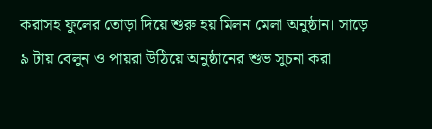করাসহ ফুলের তোড়া দিয়ে শুরু হয় মিলন মেলা অনুষ্ঠান। সাড়ে ৯ টায় বেলুন ও পায়রা উঠিয়ে অনুষ্ঠানের শুভ সুচনা করা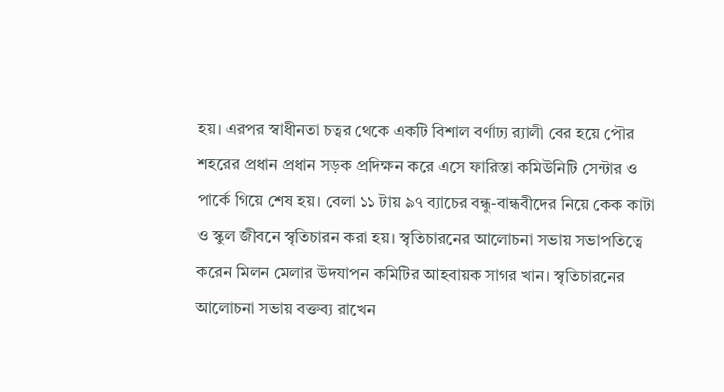হয়। এরপর স্বাধীনতা চত্বর থেকে একটি বিশাল বর্ণাঢ্য র‌্যালী বের হয়ে পৌর শহরের প্রধান প্রধান সড়ক প্রদিক্ষন করে এসে ফারিস্তা কমিউনিটি সেন্টার ও পার্কে গিয়ে শেষ হয়। বেলা ১১ টায় ৯৭ ব্যাচের বন্ধু-বান্ধবীদের নিয়ে কেক কাটা ও স্কুল জীবনে স্বৃতিচারন করা হয়। স্বৃতিচারনের আলোচনা সভায় সভাপতিত্বে করেন মিলন মেলার উদযাপন কমিটির আহবায়ক সাগর খান। স্বৃতিচারনের আলোচনা সভায় বক্তব্য রাখেন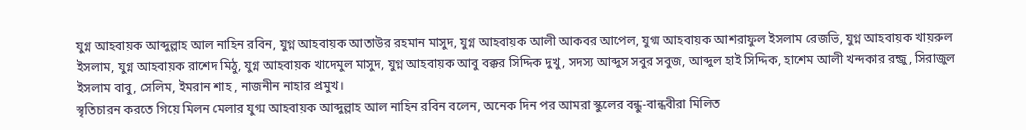যুগ্ন আহবায়ক আব্দুল্লাহ আল নাহিন রবিন, যুগ্ন আহবায়ক আতাউর রহমান মাসুদ, যুগ্ন আহবায়ক আলী আকবর আপেল, যুগ্ম আহবায়ক আশরাফুল ইসলাম রেজভি, যুগ্ন আহবায়ক খায়রুল ইসলাম, যুগ্ন আহবায়ক রাশেদ মিঠু, যুগ্ন আহবায়ক খাদেমুল মাসুদ, যুগ্ন আহবায়ক আবু বক্কর সিদ্দিক দুখু, সদস্য আব্দুস সবুর সবুজ, আব্দুল হাই সিদ্দিক, হাশেম আলী খন্দকার রন্জু, সিরাজুল ইসলাম বাবু, সেলিম, ইমরান শাহ , নাজনীন নাহার প্রমুখ।
স্বৃতিচারন করতে গিয়ে মিলন মেলার যুগ্ম আহবায়ক আব্দুল্লাহ আল নাহিন রবিন বলেন, অনেক দিন পর আমরা স্কুলের বন্ধু-বান্ধবীরা মিলিত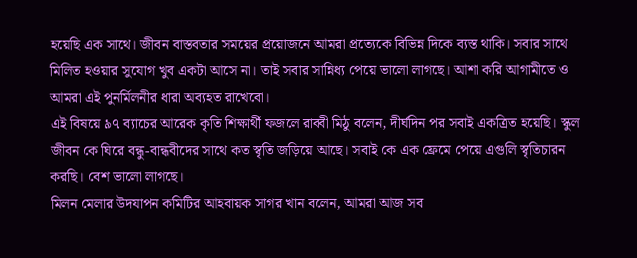হয়েছি এক সাথে। জীবন বাস্তবতার সময়ের প্রয়োজনে আমরা প্রত্যেকে বিভিন্ন দিকে ব্যস্ত থাকি। সবার সাথে মিলিত হওয়ার সুযোগ খুব একটা আসে না। তাই সবার সান্নিধ্য পেয়ে ভালো লাগছে। আশা করি আগামীতে ও আমরা এই পুনর্মিলনীর ধারা অব্যহত রাখেবো।
এই বিষয়ে ৯৭ ব্যাচের আরেক কৃতি শিক্ষার্থী ফজলে রাব্বী মিঠু বলেন, দীর্ঘদিন পর সবাই একত্রিত হয়েছি। স্কুল জীবন কে ঘিরে বন্ধু-বান্ধবীদের সাথে কত স্বৃতি জড়িয়ে আছে। সবাই কে এক ফ্রেমে পেয়ে এগুলি স্বৃতিচারন করছি। বেশ ভালো লাগছে।
মিলন মেলার উদযাপন কমিটির আহবায়ক সাগর খান বলেন, আমরা আজ সব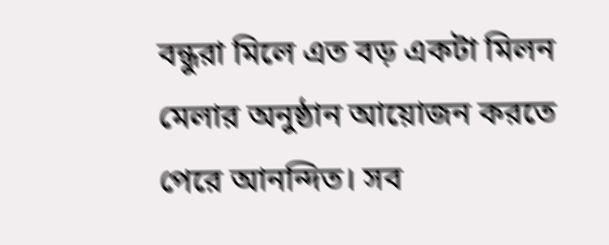বন্ধুরা মিলে এত বড় একটা মিলন মেলার অনুষ্ঠান আয়োজন করতে পেরে আনন্দিত। সব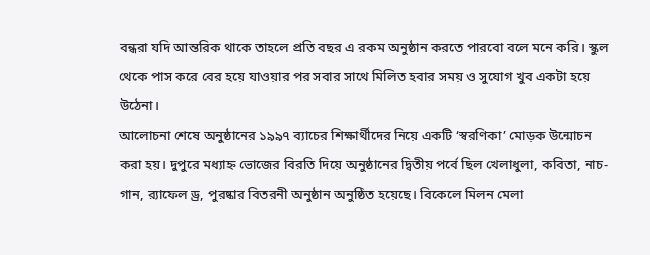বন্ধরা যদি আন্তরিক থাকে তাহলে প্রতি বছর এ রকম অনুষ্ঠান করতে পারবো বলে মনে করি। স্কুল থেকে পাস করে বের হয়ে যাওয়ার পর সবার সাথে মিলিত হবার সময় ও সুযোগ খুব একটা হয়ে উঠেনা।
আলোচনা শেষে অনুষ্ঠানের ১৯৯৭ ব্যাচের শিক্ষার্থীদের নিয়ে একটি ‘স্বরণিকা’ মোড়ক উন্মোচন করা হয়। দুপুরে মধ্যাহ্ন ভোজের বিরতি দিয়ে অনুষ্ঠানের দ্বিতীয় পর্বে ছিল খেলাধুলা, কবিতা, নাচ-গান, র‌্যাফেল ড্র, পুরষ্কার বিতরনী অনুষ্ঠান অনুষ্ঠিত হয়েছে। বিকেলে মিলন মেলা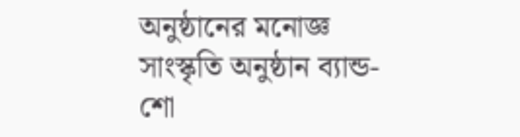অনুষ্ঠানের মনোজ্ঞ সাংস্কৃতি অনুষ্ঠান ব্যান্ড-শো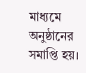মাধ্যমে অনুষ্ঠানের সমাপ্তি হয়।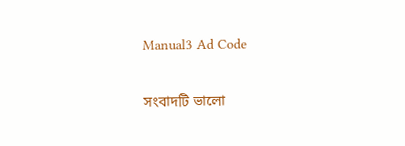Manual3 Ad Code

সংবাদটি ভালো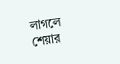লাগলে শেয়ার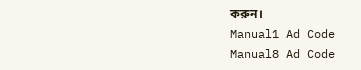করুন।
Manual1 Ad Code
Manual8 Ad Code